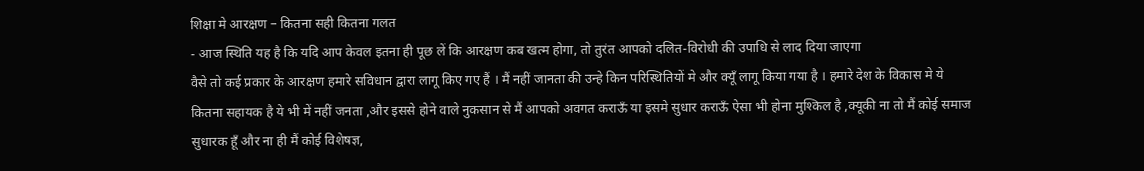शिक्षा मे आरक्षण – कितना सही कितना गलत
- आज स्थिति यह है कि यदि आप केवल इतना ही पूछ लें कि आरक्षण कब खत्म होगा, तो तुरंत आपको दलित-विरोधी की उपाधि से लाद दिया जाएगा
वैसे तो कई प्रकार के आरक्षण हमारे सविधान द्वारा लागू किए गए हैं । मैं नहीं जानता की उन्हे किन परिस्थितियों मे और क्यूँ लागू किया गया है । हमारे देश के विकास मे ये कितना सहायक है ये भी में नहीं जनता ,और इससे होने वाले नुकसान से मैं आपको अवगत कराऊँ या इसमे सुधार कराऊँ ऐसा भी होना मुश्किल है ,क्यूकी ना तो मैं कोई समाज सुधारक हूँ और ना ही मैं कोई विशेषज्ञ,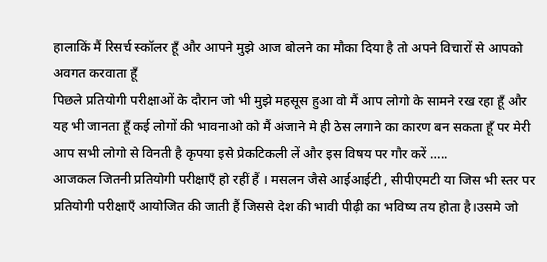हालाकिं मैं रिसर्च स्कॉलर हूँ और आपने मुझे आज बोलने का मौका दिया है तो अपने विचारों से आपको अवगत करवाता हूँ
पिछले प्रतियोगी परीक्षाओं के दौरान जो भी मुझे महसूस हुआ वो मैं आप लोगो के सामने रख रहा हूँ और यह भी जानता हूँ कई लोगों की भावनाओ को मैं अंजाने मे ही ठेस लगाने का कारण बन सकता हूँ पर मेरी आप सभी लोगो से विनती है कृपया इसे प्रेकटिकली लें और इस विषय पर गौर करें …..
आजकल जितनी प्रतियोगी परीक्षाएँ हो रहीं हैं । मसलन जैसे आईआईटी , सीपीएमटी या जिस भी स्तर पर प्रतियोगी परीक्षाएँ आयोजित की जाती हैं जिससे देश की भावी पीढ़ी का भविष्य तय होता है।उसमे जो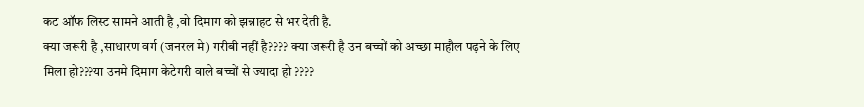कट ऑफ लिस्ट सामने आती है ,वो दिमाग को झन्नाहट से भर देती है.
क्या जरूरी है ,साधारण वर्ग (जनरल मे) गरीबी नहीं है???? क्या जरूरी है उन बच्चों को अच्छा माहौल पढ़ने के लिए मिला हो???या उनमे दिमाग केटेगरी वाले बच्चों से ज्यादा हो ????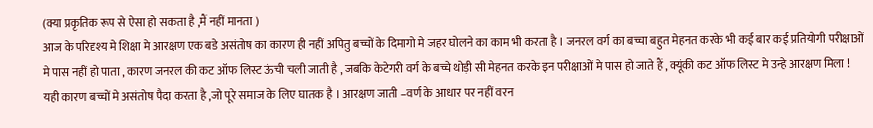(क्या प्रकृतिक रूप से ऐसा हो सकता है ,मैं नहीं मानता )
आज के परिदृश्य मे शिक्षा मे आरक्षण एक बडे असंतोष का कारण ही नहीं अपितु बच्चों के दिमागो मे जहर घोलने का काम भी करता है । जनरल वर्ग का बच्चा बहुत मेहनत करके भी कई बार कई प्रतियोगी परीक्षाओं मे पास नहीं हो पाता , कारण जनरल की कट ऑफ लिस्ट ऊंची चली जाती है , जबकि केटेगरी वर्ग के बच्चे थोड़ी सी मेहनत करके इन परीक्षाओं मे पास हो जाते हैं , क्यूंकी कट ऑफ लिस्ट मे उन्हे आरक्षण मिला !
यही कारण बच्चों मे असंतोष पैदा करता है ,जो पूरे समाज के लिए घातक है । आरक्षण जाती –वर्ण के आधार पर नहीं वरन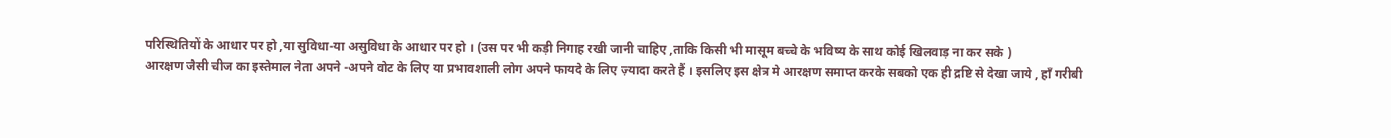परिस्थितियों के आधार पर हो ,या सुविधा-या असुविधा के आधार पर हो । (उस पर भी कड़ी निगाह रखी जानी चाहिए ,ताकि किसी भी मासूम बच्चे के भविष्य के साथ कोई खिलवाड़ ना कर सके )
आरक्षण जैसी चीज का इस्तेमाल नेता अपने -अपने वोट के लिए या प्रभावशाली लोग अपने फायदे के लिए ज़्यादा करते हैं । इसलिए इस क्षेत्र मे आरक्षण समाप्त करके सबको एक ही द्रष्टि से देखा जाये , हाँ गरीबी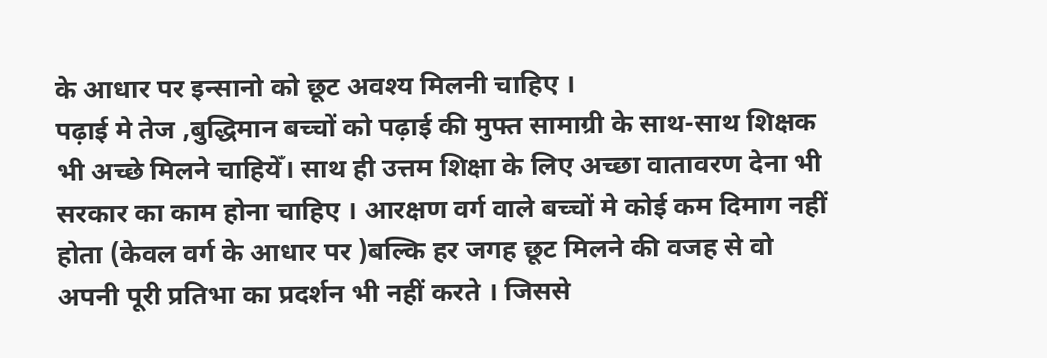के आधार पर इन्सानो को छूट अवश्य मिलनी चाहिए ।
पढ़ाई मे तेज ,बुद्धिमान बच्चों को पढ़ाई की मुफ्त सामाग्री के साथ-साथ शिक्षक भी अच्छे मिलने चाहियेँ। साथ ही उत्तम शिक्षा के लिए अच्छा वातावरण देना भी सरकार का काम होना चाहिए । आरक्षण वर्ग वाले बच्चों मे कोई कम दिमाग नहीं होता (केवल वर्ग के आधार पर )बल्कि हर जगह छूट मिलने की वजह से वो अपनी पूरी प्रतिभा का प्रदर्शन भी नहीं करते । जिससे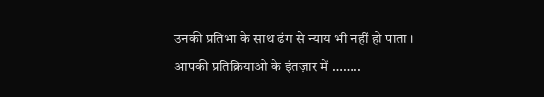उनकी प्रतिभा के साथ ढंग से न्याय भी नहीं हो पाता ।
आपकी प्रतिक्रियाओ के इंतज़ार में ……..